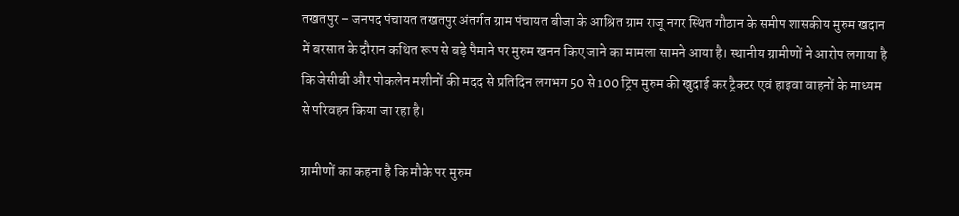तखतपुर – जनपद पंचायत तखतपुर अंतर्गत ग्राम पंचायत बीजा के आश्रित ग्राम राजू नगर स्थित गौठान के समीप शासकीय मुरुम खदान में बरसात के दौरान कथित रूप से बड़े पैमाने पर मुरुम खनन किए जाने का मामला सामने आया है। स्थानीय ग्रामीणों ने आरोप लगाया है कि जेसीबी और पोकलेन मशीनों की मदद से प्रतिदिन लगभग 50 से 100 ट्रिप मुरुम की खुदाई कर ट्रैक्टर एवं हाइवा वाहनों के माध्यम से परिवहन किया जा रहा है।

ग्रामीणों का कहना है कि मौके पर मुरुम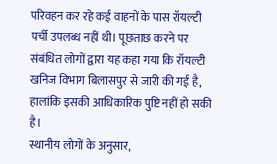परिवहन कर रहे कई वाहनों के पास रॉयल्टी पर्ची उपलब्ध नहीं थी। पूछताछ करने पर संबंधित लोगों द्वारा यह कहा गया कि रॉयल्टी खनिज विभाग बिलासपुर से जारी की गई है, हालांकि इसकी आधिकारिक पुष्टि नहीं हो सकी है।
स्थानीय लोगों के अनुसार,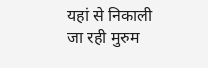यहां से निकाली जा रही मुरुम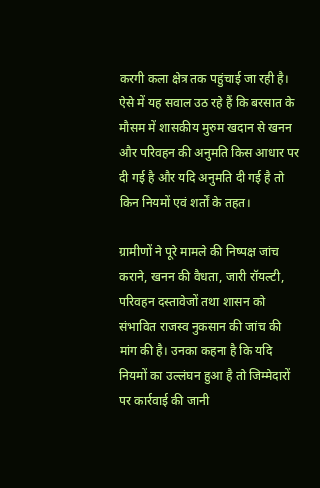करगी कला क्षेत्र तक पहुंचाई जा रही है। ऐसे में यह सवाल उठ रहे हैं कि बरसात के मौसम में शासकीय मुरुम खदान से खनन और परिवहन की अनुमति किस आधार पर दी गई है और यदि अनुमति दी गई है तो किन नियमों एवं शर्तों के तहत।

ग्रामीणों ने पूरे मामले की निष्पक्ष जांच कराने, खनन की वैधता, जारी रॉयल्टी, परिवहन दस्तावेजों तथा शासन को संभावित राजस्व नुकसान की जांच की मांग की है। उनका कहना है कि यदि नियमों का उल्लंघन हुआ है तो जिम्मेदारों पर कार्रवाई की जानी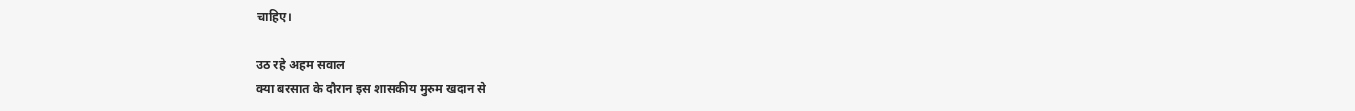चाहिए।

उठ रहे अहम सवाल
क्या बरसात के दौरान इस शासकीय मुरुम खदान से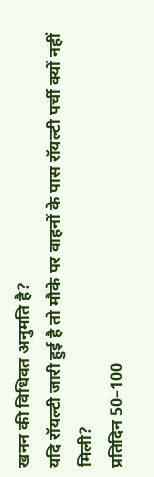खनन की विधिवत अनुमति है?
यदि रॉयल्टी जारी हुई है तो मौके पर वाहनों के पास रॉयल्टी पर्ची क्यों नहीं मिली?
प्रतिदिन 50–100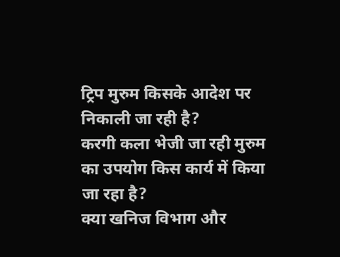ट्रिप मुरुम किसके आदेश पर निकाली जा रही है?
करगी कला भेजी जा रही मुरुम का उपयोग किस कार्य में किया जा रहा है?
क्या खनिज विभाग और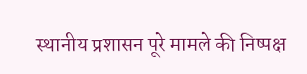स्थानीय प्रशासन पूरे मामले की निष्पक्ष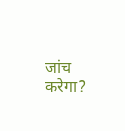जांच करेगा?